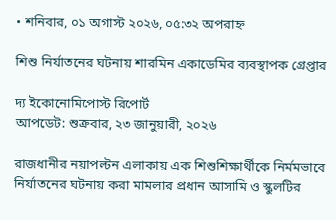• শনিবার, ০১ অগাস্ট ২০২৬, ০৫:৩২ অপরাহ্ন

শিশু নির্যাতনের ঘটনায় শারমিন একাডেমির ব্যবস্থাপক গ্রেপ্তার

দ্য ইকোনোমিপোস্ট রিপোর্ট
আপডেট: শুক্রবার, ২৩ জানুয়ারী, ২০২৬

রাজধানীর নয়াপল্টন এলাকায় এক শিশুশিক্ষার্থীকে নির্মমভাবে নির্যাতনের ঘটনায় করা মামলার প্রধান আসামি ও স্কুলটির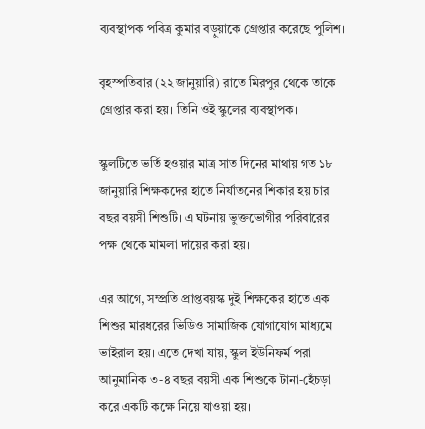ব্যবস্থাপক পবিত্র কুমার বড়ুয়াকে গ্রেপ্তার করেছে পুলিশ।

বৃহস্পতিবার (২২ জানুয়ারি) রাতে মিরপুর থেকে তাকে গ্রেপ্তার করা হয়। তিনি ওই স্কুলের ব্যবস্থাপক।

স্কুলটিতে ভর্তি হওয়ার মাত্র সাত দিনের মাথায় গত ১৮ জানুয়ারি শিক্ষকদের হাতে নির্যাতনের শিকার হয় চার বছর বয়সী শিশুটি। এ ঘটনায় ভুক্তভোগীর পরিবারের পক্ষ থেকে মামলা দায়ের করা হয়।

এর আগে, সম্প্রতি প্রাপ্তবয়স্ক দুই শিক্ষকের হাতে এক শিশুর মারধরের ভিডিও সামাজিক যোগাযোগ মাধ্যমে ভাইরাল হয়। এতে দেখা যায়, স্কুল ইউনিফর্ম পরা আনুমানিক ৩-৪ বছর বয়সী এক শিশুকে টানা-হেঁচড়া করে একটি কক্ষে নিয়ে যাওয়া হয়।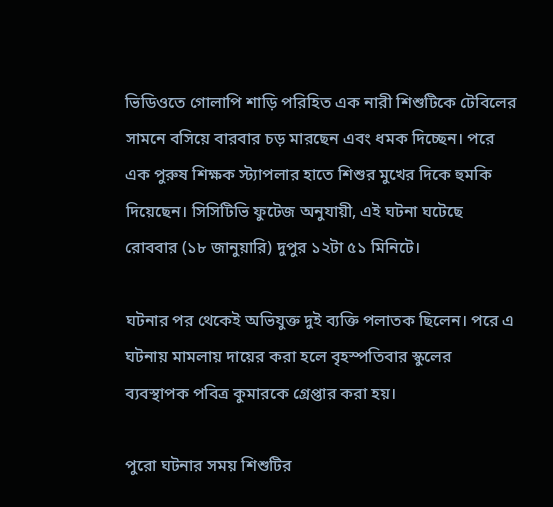ভিডিওতে গোলাপি শাড়ি পরিহিত এক নারী শিশুটিকে টেবিলের সামনে বসিয়ে বারবার চড় মারছেন এবং ধমক দিচ্ছেন। পরে এক পুরুষ শিক্ষক স্ট্যাপলার হাতে শিশুর মুখের দিকে হুমকি দিয়েছেন। সিসিটিভি ফুটেজ অনুযায়ী, এই ঘটনা ঘটেছে রোববার (১৮ জানুয়ারি) দুপুর ১২টা ৫১ মিনিটে।

ঘটনার পর থেকেই অভিযুক্ত দুই ব্যক্তি পলাতক ছিলেন। পরে এ ঘটনায় মামলায় দায়ের করা হলে বৃহস্পতিবার স্কুলের ব্যবস্থাপক পবিত্র কুমারকে গ্রেপ্তার করা হয়।

পুরো ঘটনার সময় শিশুটির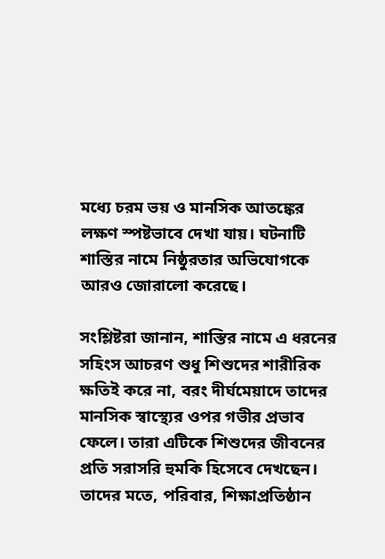মধ্যে চরম ভয় ও মানসিক আতঙ্কের লক্ষণ স্পষ্টভাবে দেখা যায়। ঘটনাটি শাস্তির নামে নিষ্ঠুরতার অভিযোগকে আরও জোরালো করেছে।

সংশ্লিষ্টরা জানান, শাস্তির নামে এ ধরনের সহিংস আচরণ শুধু শিশুদের শারীরিক ক্ষতিই করে না, বরং দীর্ঘমেয়াদে তাদের মানসিক স্বাস্থ্যের ওপর গভীর প্রভাব ফেলে। তারা এটিকে শিশুদের জীবনের প্রতি সরাসরি হুমকি হিসেবে দেখছেন। তাদের মতে, পরিবার, শিক্ষাপ্রতিষ্ঠান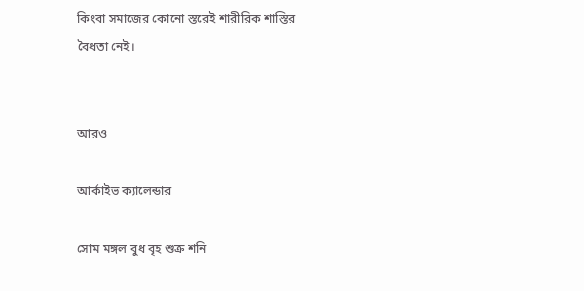কিংবা সমাজের কোনো স্তরেই শারীরিক শাস্তির বৈধতা নেই।


আরও

আর্কাইভ ক্যালেন্ডার

সোম মঙ্গল বুধ বৃহ শুক্র শনি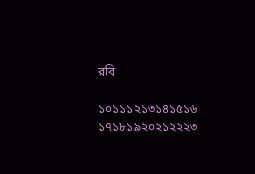রবি

১০১১১২১৩১৪১৫১৬
১৭১৮১৯২০২১২২২৩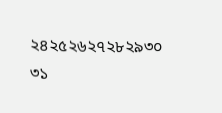২৪২৫২৬২৭২৮২৯৩০
৩১